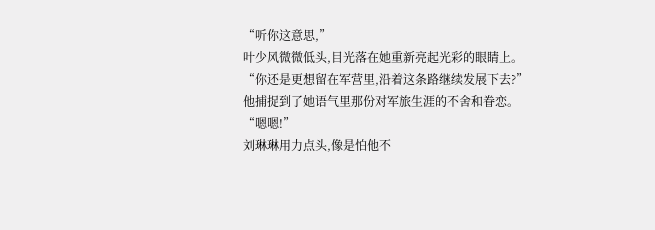“听你这意思,”
叶少风微微低头,目光落在她重新亮起光彩的眼睛上。
“你还是更想留在军营里,沿着这条路继续发展下去?”
他捕捉到了她语气里那份对军旅生涯的不舍和眷恋。
“嗯嗯!”
刘琳琳用力点头,像是怕他不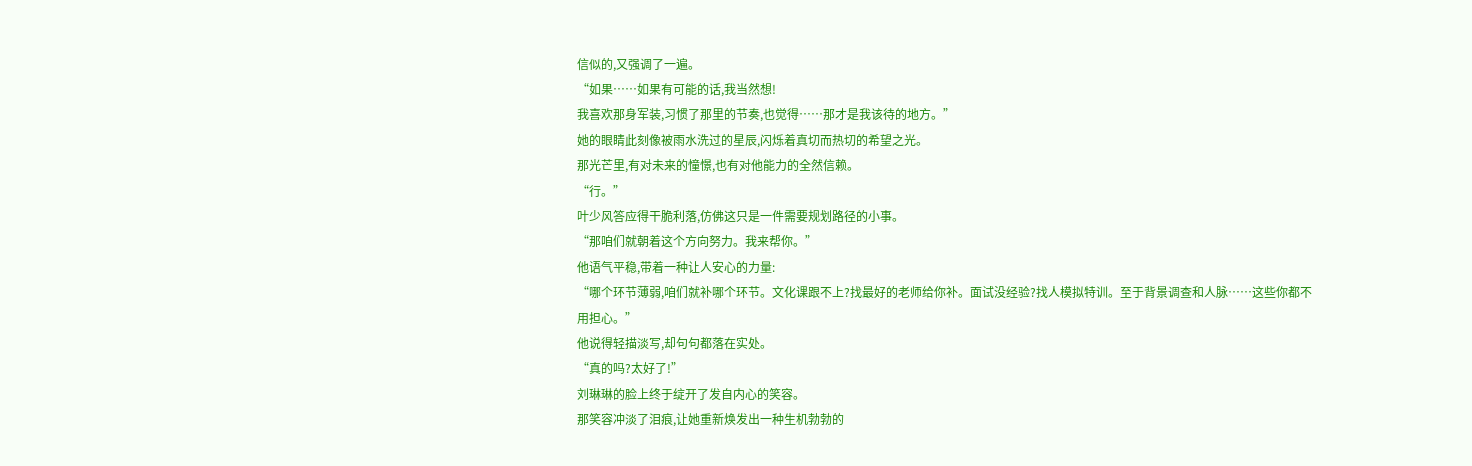信似的,又强调了一遍。
“如果……如果有可能的话,我当然想!
我喜欢那身军装,习惯了那里的节奏,也觉得……那才是我该待的地方。”
她的眼睛此刻像被雨水洗过的星辰,闪烁着真切而热切的希望之光。
那光芒里,有对未来的憧憬,也有对他能力的全然信赖。
“行。”
叶少风答应得干脆利落,仿佛这只是一件需要规划路径的小事。
“那咱们就朝着这个方向努力。我来帮你。”
他语气平稳,带着一种让人安心的力量:
“哪个环节薄弱,咱们就补哪个环节。文化课跟不上?找最好的老师给你补。面试没经验?找人模拟特训。至于背景调查和人脉……这些你都不用担心。”
他说得轻描淡写,却句句都落在实处。
“真的吗?太好了!”
刘琳琳的脸上终于绽开了发自内心的笑容。
那笑容冲淡了泪痕,让她重新焕发出一种生机勃勃的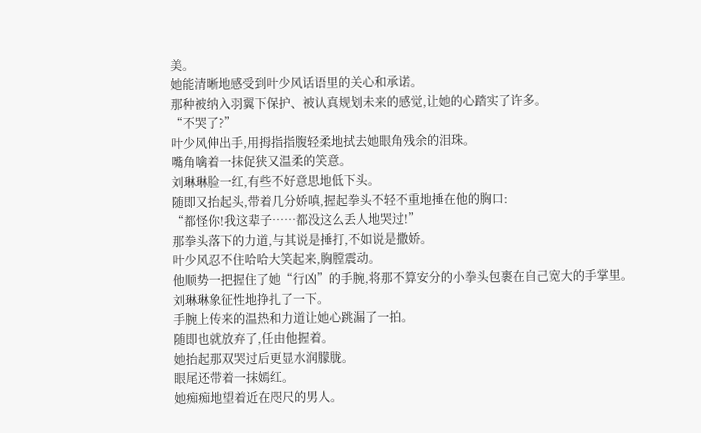美。
她能清晰地感受到叶少风话语里的关心和承诺。
那种被纳入羽翼下保护、被认真规划未来的感觉,让她的心踏实了许多。
“不哭了?”
叶少风伸出手,用拇指指腹轻柔地拭去她眼角残余的泪珠。
嘴角噙着一抹促狭又温柔的笑意。
刘琳琳脸一红,有些不好意思地低下头。
随即又抬起头,带着几分娇嗔,握起拳头不轻不重地捶在他的胸口:
“都怪你!我这辈子……都没这么丢人地哭过!”
那拳头落下的力道,与其说是捶打,不如说是撒娇。
叶少风忍不住哈哈大笑起来,胸膛震动。
他顺势一把握住了她“行凶”的手腕,将那不算安分的小拳头包裹在自己宽大的手掌里。
刘琳琳象征性地挣扎了一下。
手腕上传来的温热和力道让她心跳漏了一拍。
随即也就放弃了,任由他握着。
她抬起那双哭过后更显水润朦胧。
眼尾还带着一抹嫣红。
她痴痴地望着近在咫尺的男人。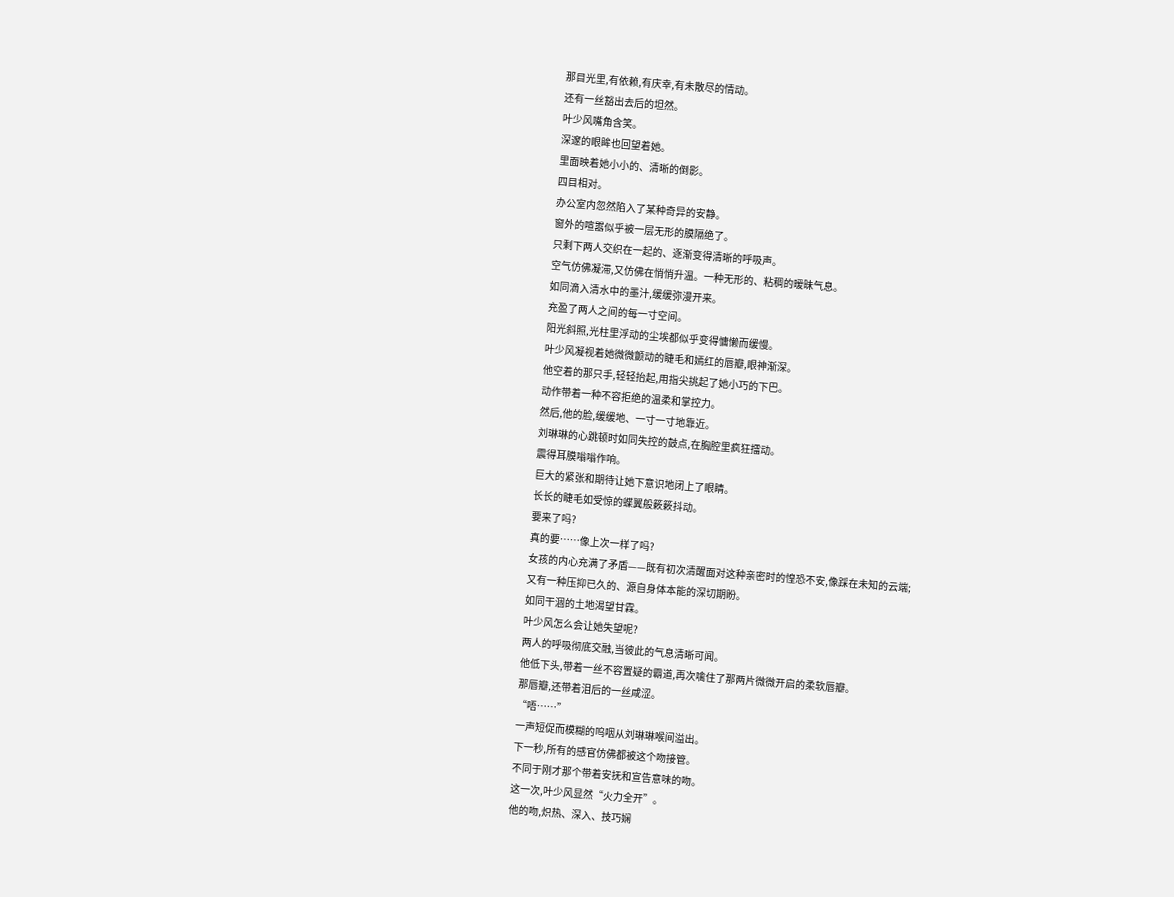那目光里,有依赖,有庆幸,有未散尽的情动。
还有一丝豁出去后的坦然。
叶少风嘴角含笑。
深邃的眼眸也回望着她。
里面映着她小小的、清晰的倒影。
四目相对。
办公室内忽然陷入了某种奇异的安静。
窗外的喧嚣似乎被一层无形的膜隔绝了。
只剩下两人交织在一起的、逐渐变得清晰的呼吸声。
空气仿佛凝滞,又仿佛在悄悄升温。一种无形的、粘稠的暧昧气息。
如同滴入清水中的墨汁,缓缓弥漫开来。
充盈了两人之间的每一寸空间。
阳光斜照,光柱里浮动的尘埃都似乎变得慵懒而缓慢。
叶少风凝视着她微微颤动的睫毛和嫣红的唇瓣,眼神渐深。
他空着的那只手,轻轻抬起,用指尖挑起了她小巧的下巴。
动作带着一种不容拒绝的温柔和掌控力。
然后,他的脸,缓缓地、一寸一寸地靠近。
刘琳琳的心跳顿时如同失控的鼓点,在胸腔里疯狂擂动。
震得耳膜嗡嗡作响。
巨大的紧张和期待让她下意识地闭上了眼睛。
长长的睫毛如受惊的蝶翼般簌簌抖动。
要来了吗?
真的要……像上次一样了吗?
女孩的内心充满了矛盾——既有初次清醒面对这种亲密时的惶恐不安,像踩在未知的云端;
又有一种压抑已久的、源自身体本能的深切期盼。
如同干涸的土地渴望甘霖。
叶少风怎么会让她失望呢?
两人的呼吸彻底交融,当彼此的气息清晰可闻。
他低下头,带着一丝不容置疑的霸道,再次噙住了那两片微微开启的柔软唇瓣。
那唇瓣,还带着泪后的一丝咸涩。
“唔……”
一声短促而模糊的呜咽从刘琳琳喉间溢出。
下一秒,所有的感官仿佛都被这个吻接管。
不同于刚才那个带着安抚和宣告意味的吻。
这一次,叶少风显然“火力全开”。
他的吻,炽热、深入、技巧娴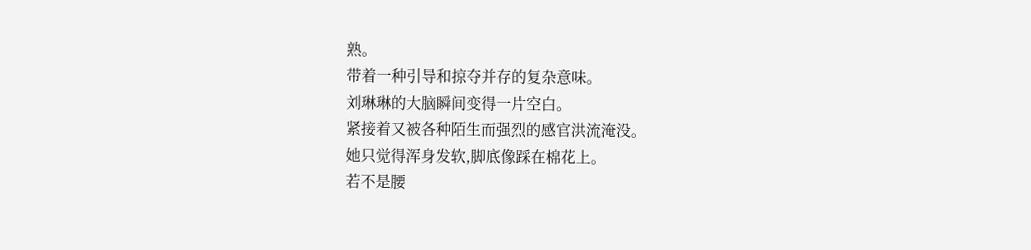熟。
带着一种引导和掠夺并存的复杂意味。
刘琳琳的大脑瞬间变得一片空白。
紧接着又被各种陌生而强烈的感官洪流淹没。
她只觉得浑身发软,脚底像踩在棉花上。
若不是腰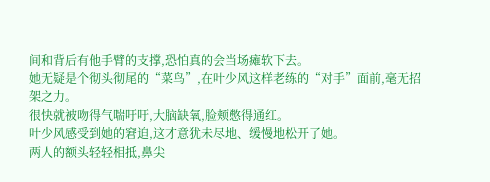间和背后有他手臂的支撑,恐怕真的会当场瘫软下去。
她无疑是个彻头彻尾的“菜鸟”,在叶少风这样老练的“对手”面前,毫无招架之力。
很快就被吻得气喘吁吁,大脑缺氧,脸颊憋得通红。
叶少风感受到她的窘迫,这才意犹未尽地、缓慢地松开了她。
两人的额头轻轻相抵,鼻尖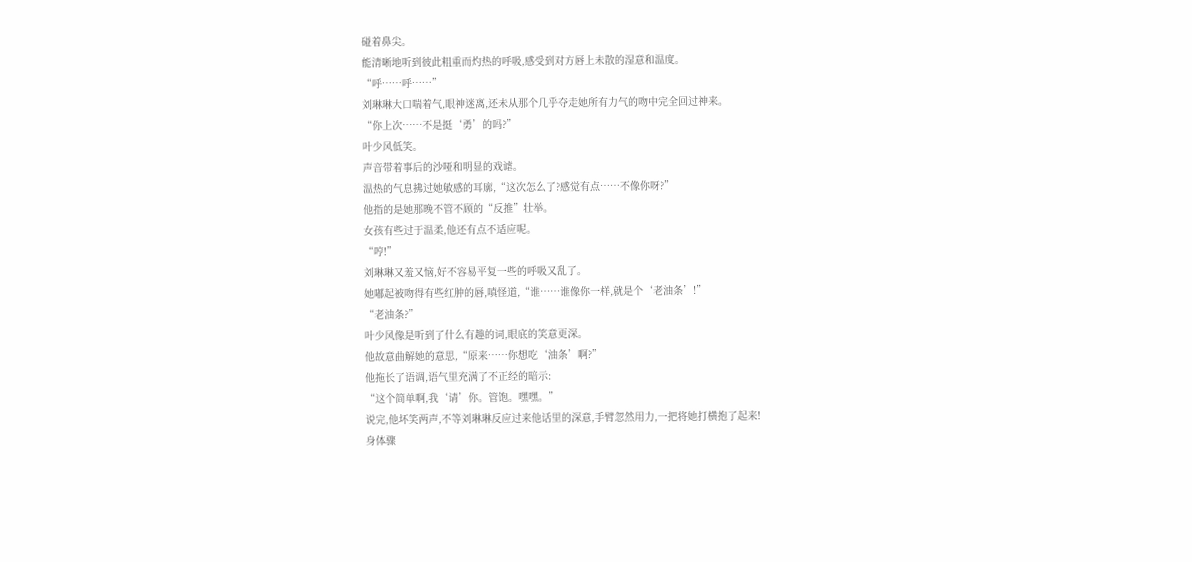碰着鼻尖。
能清晰地听到彼此粗重而灼热的呼吸,感受到对方唇上未散的湿意和温度。
“呼……呼……”
刘琳琳大口喘着气,眼神迷离,还未从那个几乎夺走她所有力气的吻中完全回过神来。
“你上次……不是挺‘勇’的吗?”
叶少风低笑。
声音带着事后的沙哑和明显的戏谑。
温热的气息拂过她敏感的耳廓,“这次怎么了?感觉有点……不像你呀?”
他指的是她那晚不管不顾的“反推”壮举。
女孩有些过于温柔,他还有点不适应呢。
“哼!”
刘琳琳又羞又恼,好不容易平复一些的呼吸又乱了。
她嘟起被吻得有些红肿的唇,嗔怪道,“谁……谁像你一样,就是个‘老油条’!”
“老油条?”
叶少风像是听到了什么有趣的词,眼底的笑意更深。
他故意曲解她的意思,“原来……你想吃‘油条’啊?”
他拖长了语调,语气里充满了不正经的暗示:
“这个简单啊,我‘请’你。管饱。嘿嘿。”
说完,他坏笑两声,不等刘琳琳反应过来他话里的深意,手臂忽然用力,一把将她打横抱了起来!
身体骤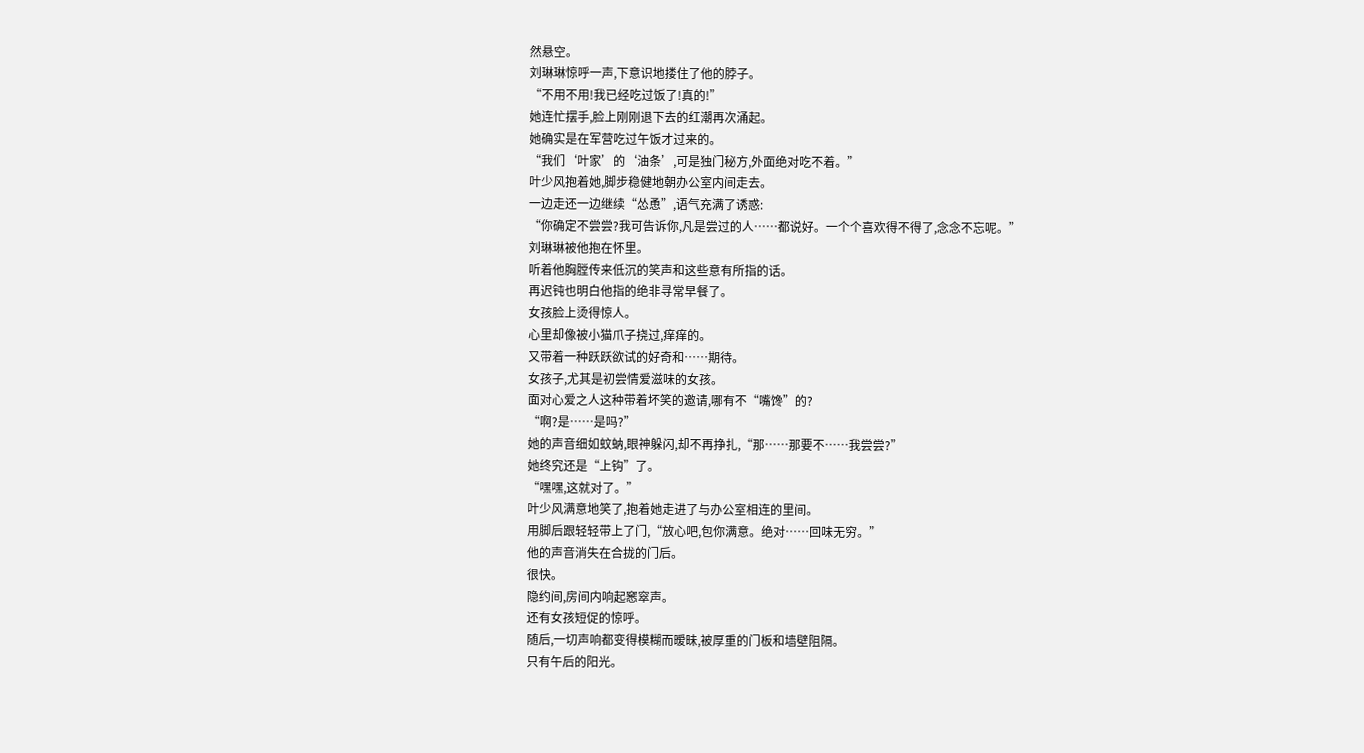然悬空。
刘琳琳惊呼一声,下意识地搂住了他的脖子。
“不用不用!我已经吃过饭了!真的!”
她连忙摆手,脸上刚刚退下去的红潮再次涌起。
她确实是在军营吃过午饭才过来的。
“我们‘叶家’的‘油条’,可是独门秘方,外面绝对吃不着。”
叶少风抱着她,脚步稳健地朝办公室内间走去。
一边走还一边继续“怂恿”,语气充满了诱惑:
“你确定不尝尝?我可告诉你,凡是尝过的人……都说好。一个个喜欢得不得了,念念不忘呢。”
刘琳琳被他抱在怀里。
听着他胸膛传来低沉的笑声和这些意有所指的话。
再迟钝也明白他指的绝非寻常早餐了。
女孩脸上烫得惊人。
心里却像被小猫爪子挠过,痒痒的。
又带着一种跃跃欲试的好奇和……期待。
女孩子,尤其是初尝情爱滋味的女孩。
面对心爱之人这种带着坏笑的邀请,哪有不“嘴馋”的?
“啊?是……是吗?”
她的声音细如蚊蚋,眼神躲闪,却不再挣扎,“那……那要不……我尝尝?”
她终究还是“上钩”了。
“嘿嘿,这就对了。”
叶少风满意地笑了,抱着她走进了与办公室相连的里间。
用脚后跟轻轻带上了门,“放心吧,包你满意。绝对……回味无穷。”
他的声音消失在合拢的门后。
很快。
隐约间,房间内响起窸窣声。
还有女孩短促的惊呼。
随后,一切声响都变得模糊而暧昧,被厚重的门板和墙壁阻隔。
只有午后的阳光。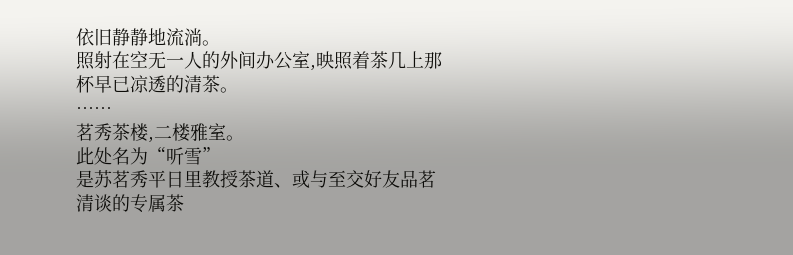依旧静静地流淌。
照射在空无一人的外间办公室,映照着茶几上那杯早已凉透的清茶。
……
茗秀茶楼,二楼雅室。
此处名为“听雪”
是苏茗秀平日里教授茶道、或与至交好友品茗清谈的专属茶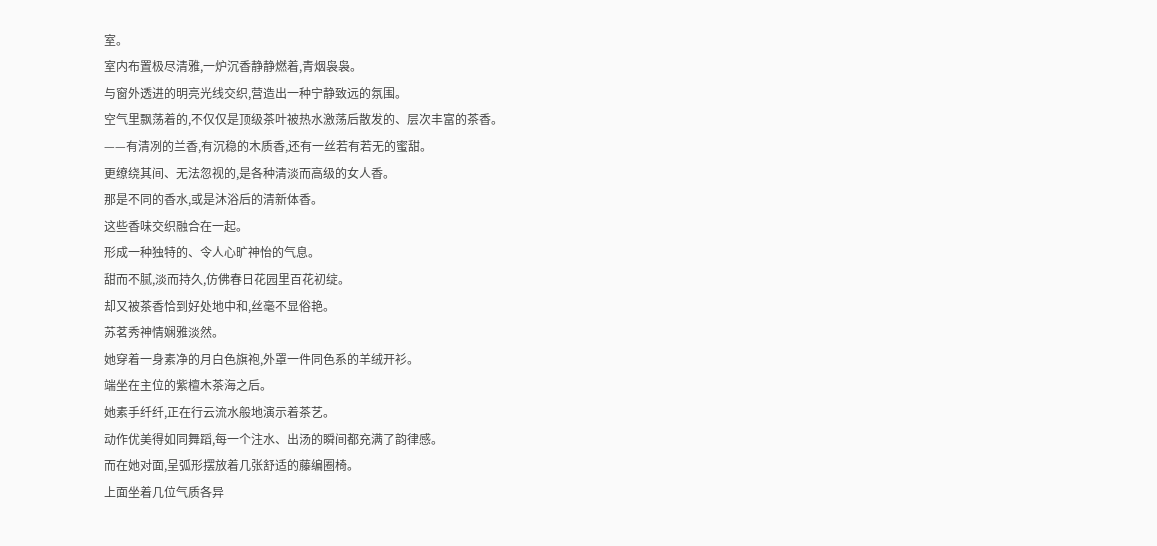室。
室内布置极尽清雅,一炉沉香静静燃着,青烟袅袅。
与窗外透进的明亮光线交织,营造出一种宁静致远的氛围。
空气里飘荡着的,不仅仅是顶级茶叶被热水激荡后散发的、层次丰富的茶香。
——有清冽的兰香,有沉稳的木质香,还有一丝若有若无的蜜甜。
更缭绕其间、无法忽视的,是各种清淡而高级的女人香。
那是不同的香水,或是沐浴后的清新体香。
这些香味交织融合在一起。
形成一种独特的、令人心旷神怡的气息。
甜而不腻,淡而持久,仿佛春日花园里百花初绽。
却又被茶香恰到好处地中和,丝毫不显俗艳。
苏茗秀神情娴雅淡然。
她穿着一身素净的月白色旗袍,外罩一件同色系的羊绒开衫。
端坐在主位的紫檀木茶海之后。
她素手纤纤,正在行云流水般地演示着茶艺。
动作优美得如同舞蹈,每一个注水、出汤的瞬间都充满了韵律感。
而在她对面,呈弧形摆放着几张舒适的藤编圈椅。
上面坐着几位气质各异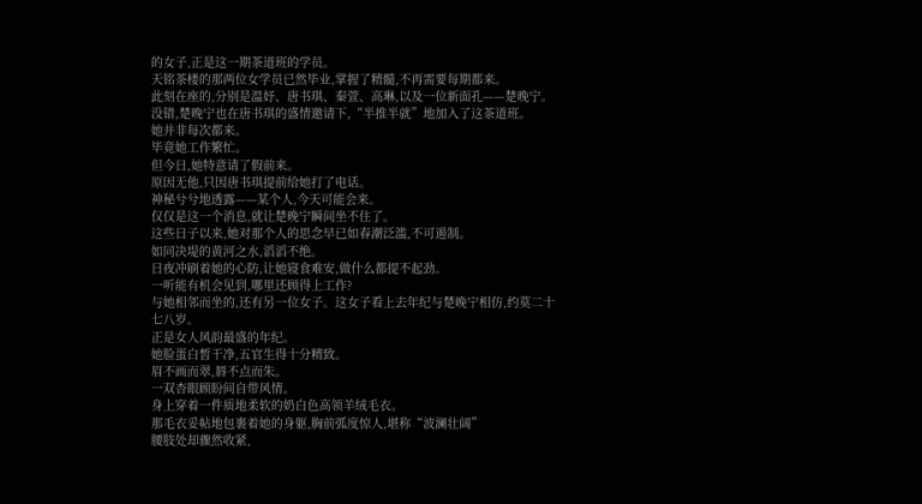的女子,正是这一期茶道班的学员。
天铭茶楼的那两位女学员已然毕业,掌握了精髓,不再需要每期都来。
此刻在座的,分别是温妤、唐书琪、秦萱、高琳,以及一位新面孔——楚晚宁。
没错,楚晚宁也在唐书琪的盛情邀请下,“半推半就”地加入了这茶道班。
她并非每次都来。
毕竟她工作繁忙。
但今日,她特意请了假前来。
原因无他,只因唐书琪提前给她打了电话。
神秘兮兮地透露——某个人,今天可能会来。
仅仅是这一个消息,就让楚晚宁瞬间坐不住了。
这些日子以来,她对那个人的思念早已如春潮泛滥,不可遏制。
如同决堤的黄河之水,滔滔不绝。
日夜冲刷着她的心防,让她寝食难安,做什么都提不起劲。
一听能有机会见到,哪里还顾得上工作?
与她相邻而坐的,还有另一位女子。这女子看上去年纪与楚晚宁相仿,约莫二十七八岁。
正是女人风韵最盛的年纪。
她脸蛋白皙干净,五官生得十分精致。
眉不画而翠,唇不点而朱。
一双杏眼顾盼间自带风情。
身上穿着一件质地柔软的奶白色高领羊绒毛衣。
那毛衣妥帖地包裹着她的身躯,胸前弧度惊人,堪称“波澜壮阔”
腰肢处却骤然收紧,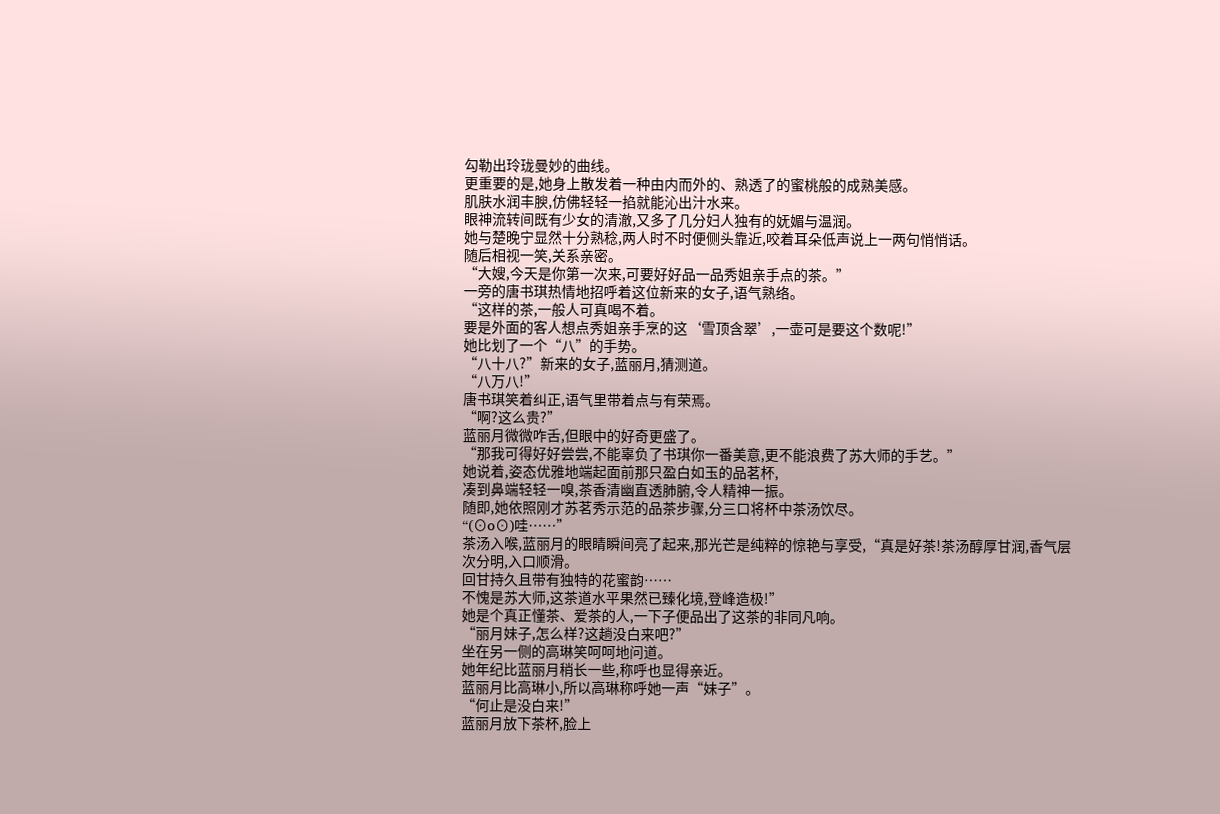勾勒出玲珑曼妙的曲线。
更重要的是,她身上散发着一种由内而外的、熟透了的蜜桃般的成熟美感。
肌肤水润丰腴,仿佛轻轻一掐就能沁出汁水来。
眼神流转间既有少女的清澈,又多了几分妇人独有的妩媚与温润。
她与楚晚宁显然十分熟稔,两人时不时便侧头靠近,咬着耳朵低声说上一两句悄悄话。
随后相视一笑,关系亲密。
“大嫂,今天是你第一次来,可要好好品一品秀姐亲手点的茶。”
一旁的唐书琪热情地招呼着这位新来的女子,语气熟络。
“这样的茶,一般人可真喝不着。
要是外面的客人想点秀姐亲手烹的这‘雪顶含翠’,一壶可是要这个数呢!”
她比划了一个“八”的手势。
“八十八?”新来的女子,蓝丽月,猜测道。
“八万八!”
唐书琪笑着纠正,语气里带着点与有荣焉。
“啊?这么贵?”
蓝丽月微微咋舌,但眼中的好奇更盛了。
“那我可得好好尝尝,不能辜负了书琪你一番美意,更不能浪费了苏大师的手艺。”
她说着,姿态优雅地端起面前那只盈白如玉的品茗杯,
凑到鼻端轻轻一嗅,茶香清幽直透肺腑,令人精神一振。
随即,她依照刚才苏茗秀示范的品茶步骤,分三口将杯中茶汤饮尽。
“(⊙o⊙)哇……”
茶汤入喉,蓝丽月的眼睛瞬间亮了起来,那光芒是纯粹的惊艳与享受,“真是好茶!茶汤醇厚甘润,香气层次分明,入口顺滑。
回甘持久且带有独特的花蜜韵……
不愧是苏大师,这茶道水平果然已臻化境,登峰造极!”
她是个真正懂茶、爱茶的人,一下子便品出了这茶的非同凡响。
“丽月妹子,怎么样?这趟没白来吧?”
坐在另一侧的高琳笑呵呵地问道。
她年纪比蓝丽月稍长一些,称呼也显得亲近。
蓝丽月比高琳小,所以高琳称呼她一声“妹子”。
“何止是没白来!”
蓝丽月放下茶杯,脸上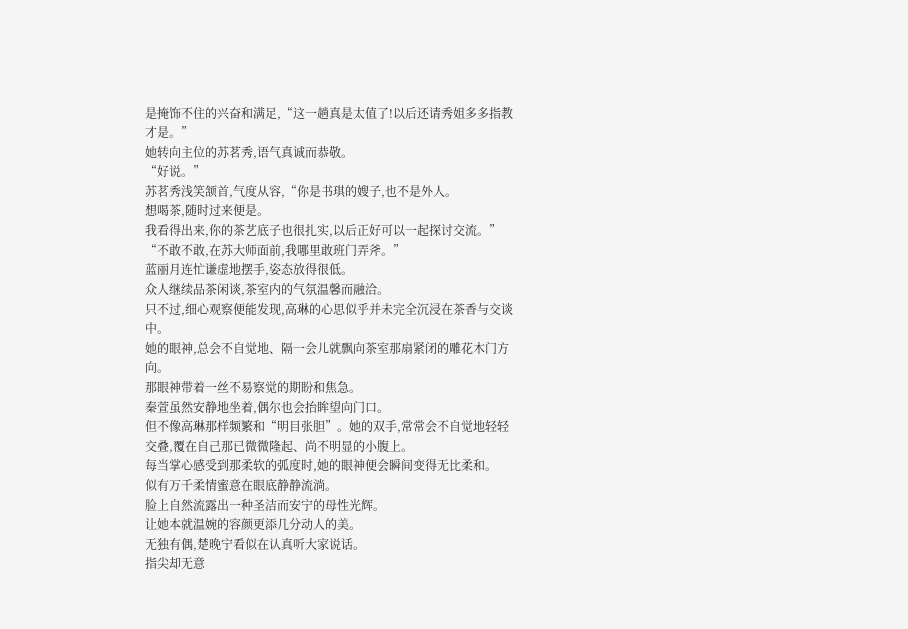是掩饰不住的兴奋和满足,“这一趟真是太值了!以后还请秀姐多多指教才是。”
她转向主位的苏茗秀,语气真诚而恭敬。
“好说。”
苏茗秀浅笑颔首,气度从容,“你是书琪的嫂子,也不是外人。
想喝茶,随时过来便是。
我看得出来,你的茶艺底子也很扎实,以后正好可以一起探讨交流。”
“不敢不敢,在苏大师面前,我哪里敢班门弄斧。”
蓝丽月连忙谦虚地摆手,姿态放得很低。
众人继续品茶闲谈,茶室内的气氛温馨而融洽。
只不过,细心观察便能发现,高琳的心思似乎并未完全沉浸在茶香与交谈中。
她的眼神,总会不自觉地、隔一会儿就飘向茶室那扇紧闭的雕花木门方向。
那眼神带着一丝不易察觉的期盼和焦急。
秦萱虽然安静地坐着,偶尔也会抬眸望向门口。
但不像高琳那样频繁和“明目张胆”。她的双手,常常会不自觉地轻轻交叠,覆在自己那已微微隆起、尚不明显的小腹上。
每当掌心感受到那柔软的弧度时,她的眼神便会瞬间变得无比柔和。
似有万千柔情蜜意在眼底静静流淌。
脸上自然流露出一种圣洁而安宁的母性光辉。
让她本就温婉的容颜更添几分动人的美。
无独有偶,楚晚宁看似在认真听大家说话。
指尖却无意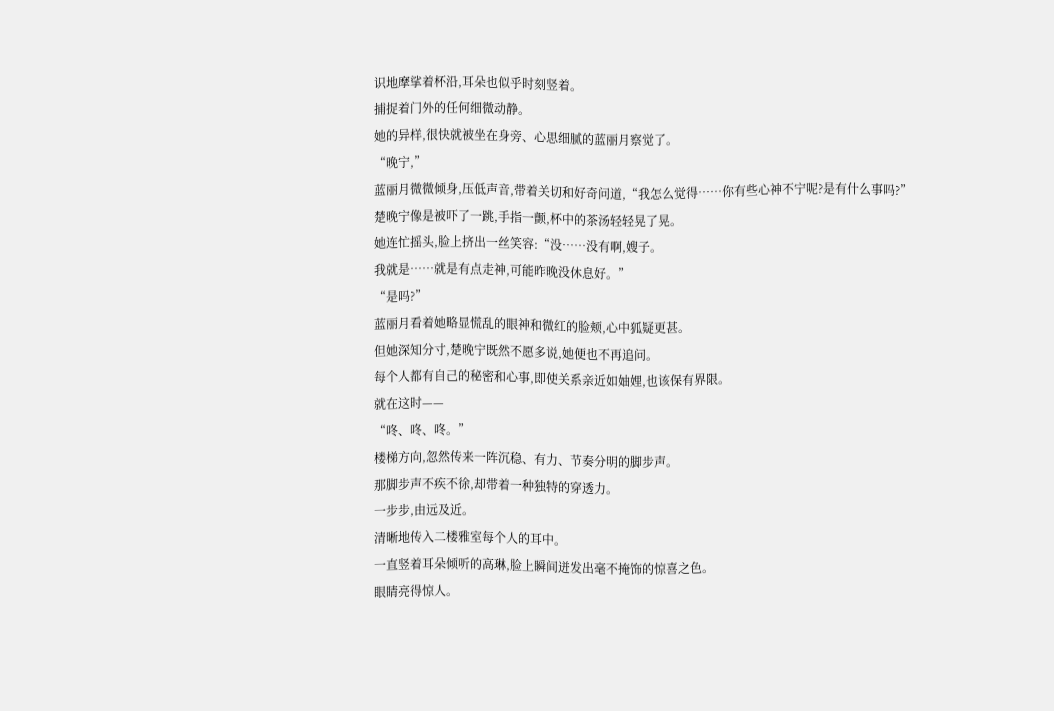识地摩挲着杯沿,耳朵也似乎时刻竖着。
捕捉着门外的任何细微动静。
她的异样,很快就被坐在身旁、心思细腻的蓝丽月察觉了。
“晚宁,”
蓝丽月微微倾身,压低声音,带着关切和好奇问道,“我怎么觉得……你有些心神不宁呢?是有什么事吗?”
楚晚宁像是被吓了一跳,手指一颤,杯中的茶汤轻轻晃了晃。
她连忙摇头,脸上挤出一丝笑容:“没……没有啊,嫂子。
我就是……就是有点走神,可能昨晚没休息好。”
“是吗?”
蓝丽月看着她略显慌乱的眼神和微红的脸颊,心中狐疑更甚。
但她深知分寸,楚晚宁既然不愿多说,她便也不再追问。
每个人都有自己的秘密和心事,即使关系亲近如妯娌,也该保有界限。
就在这时——
“咚、咚、咚。”
楼梯方向,忽然传来一阵沉稳、有力、节奏分明的脚步声。
那脚步声不疾不徐,却带着一种独特的穿透力。
一步步,由远及近。
清晰地传入二楼雅室每个人的耳中。
一直竖着耳朵倾听的高琳,脸上瞬间迸发出毫不掩饰的惊喜之色。
眼睛亮得惊人。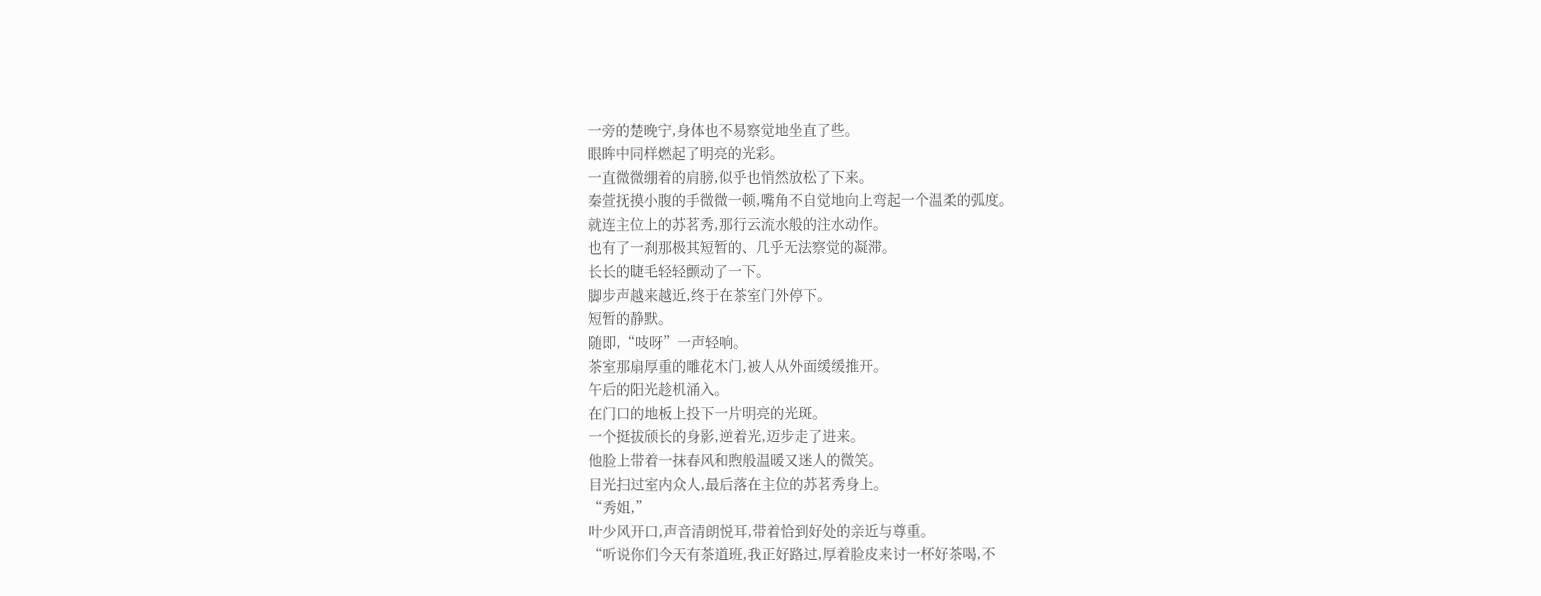一旁的楚晚宁,身体也不易察觉地坐直了些。
眼眸中同样燃起了明亮的光彩。
一直微微绷着的肩膀,似乎也悄然放松了下来。
秦萱抚摸小腹的手微微一顿,嘴角不自觉地向上弯起一个温柔的弧度。
就连主位上的苏茗秀,那行云流水般的注水动作。
也有了一刹那极其短暂的、几乎无法察觉的凝滞。
长长的睫毛轻轻颤动了一下。
脚步声越来越近,终于在茶室门外停下。
短暂的静默。
随即,“吱呀”一声轻响。
茶室那扇厚重的雕花木门,被人从外面缓缓推开。
午后的阳光趁机涌入。
在门口的地板上投下一片明亮的光斑。
一个挺拔颀长的身影,逆着光,迈步走了进来。
他脸上带着一抹春风和煦般温暖又迷人的微笑。
目光扫过室内众人,最后落在主位的苏茗秀身上。
“秀姐,”
叶少风开口,声音清朗悦耳,带着恰到好处的亲近与尊重。
“听说你们今天有茶道班,我正好路过,厚着脸皮来讨一杯好茶喝,不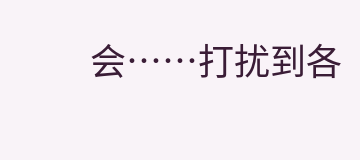会……打扰到各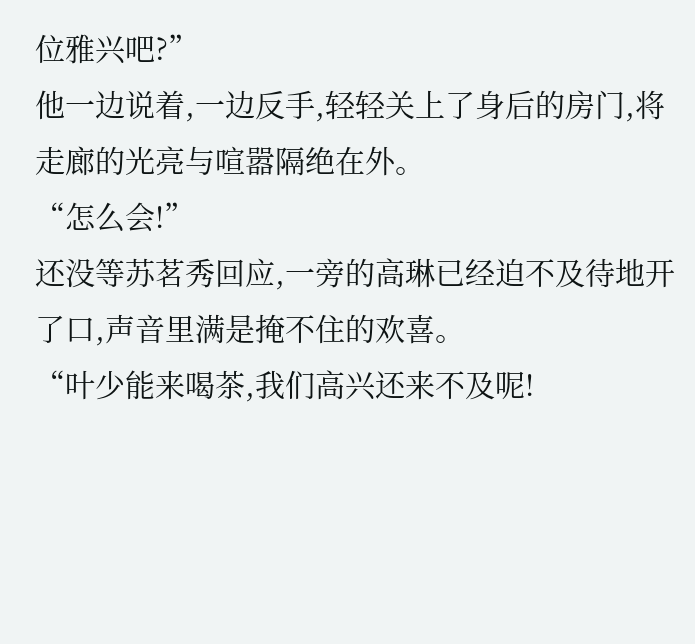位雅兴吧?”
他一边说着,一边反手,轻轻关上了身后的房门,将走廊的光亮与喧嚣隔绝在外。
“怎么会!”
还没等苏茗秀回应,一旁的高琳已经迫不及待地开了口,声音里满是掩不住的欢喜。
“叶少能来喝茶,我们高兴还来不及呢!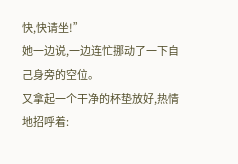快,快请坐!”
她一边说,一边连忙挪动了一下自己身旁的空位。
又拿起一个干净的杯垫放好,热情地招呼着: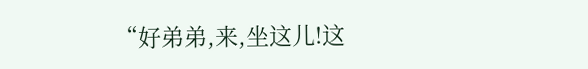“好弟弟,来,坐这儿!这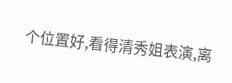个位置好,看得清秀姐表演,离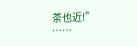茶也近!”
……